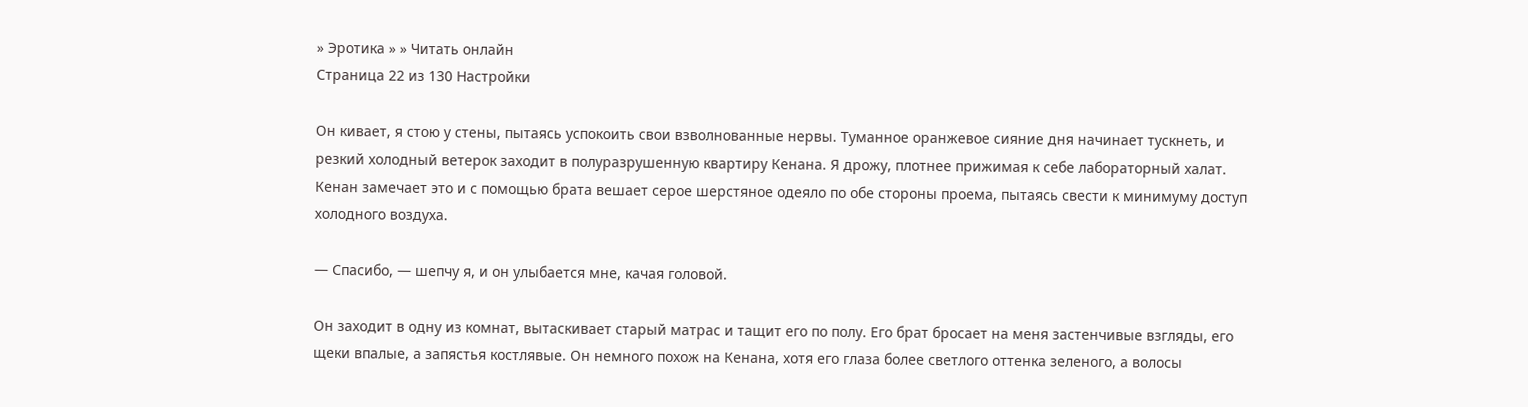» Эротика » » Читать онлайн
Страница 22 из 130 Настройки

Он кивает, я стою у стены, пытаясь успокоить свои взволнованные нервы. Туманное оранжевое сияние дня начинает тускнеть, и резкий холодный ветерок заходит в полуразрушенную квартиру Кенана. Я дрожу, плотнее прижимая к себе лабораторный халат. Кенан замечает это и с помощью брата вешает серое шерстяное одеяло по обе стороны проема, пытаясь свести к минимуму доступ холодного воздуха.

— Спасибо, — шепчу я, и он улыбается мне, качая головой.

Он заходит в одну из комнат, вытаскивает старый матрас и тащит его по полу. Его брат бросает на меня застенчивые взгляды, его щеки впалые, а запястья костлявые. Он немного похож на Кенана, хотя его глаза более светлого оттенка зеленого, а волосы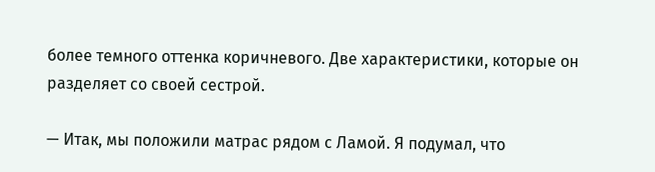более темного оттенка коричневого. Две характеристики, которые он разделяет со своей сестрой.

— Итак, мы положили матрас рядом с Ламой. Я подумал, что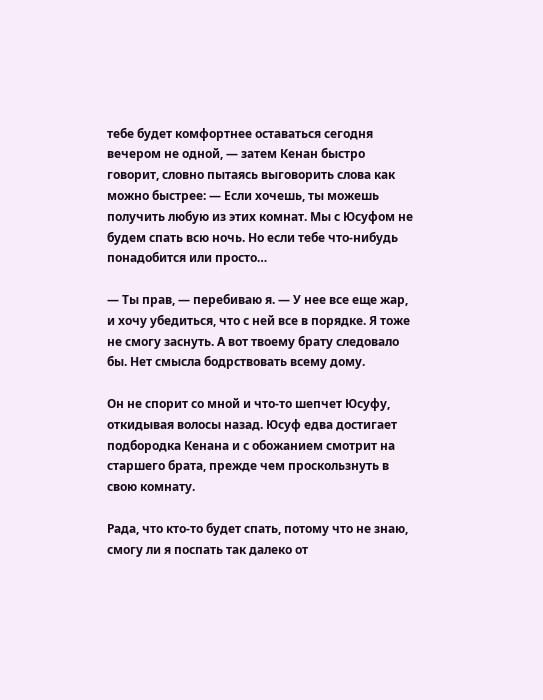тебе будет комфортнее оставаться сегодня вечером не одной, — затем Кенан быстро говорит, словно пытаясь выговорить слова как можно быстрее: — Если хочешь, ты можешь получить любую из этих комнат. Мы с Юсуфом не будем спать всю ночь. Но если тебе что-нибудь понадобится или просто…

— Ты прав, — перебиваю я. — У нее все еще жар, и хочу убедиться, что с ней все в порядке. Я тоже не смогу заснуть. А вот твоему брату следовало бы. Нет смысла бодрствовать всему дому.

Он не спорит со мной и что-то шепчет Юсуфу, откидывая волосы назад. Юсуф едва достигает подбородка Кенана и с обожанием смотрит на старшего брата, прежде чем проскользнуть в свою комнату.

Рада, что кто-то будет спать, потому что не знаю, смогу ли я поспать так далеко от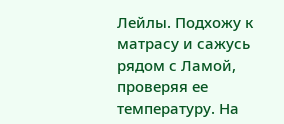Лейлы. Подхожу к матрасу и сажусь рядом с Ламой, проверяя ее температуру. На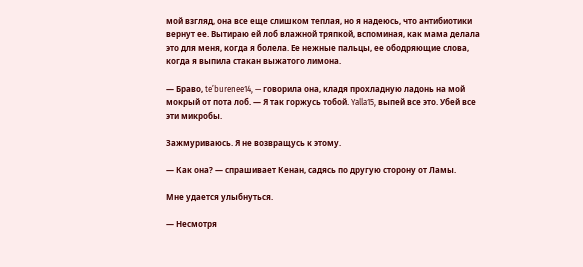мой взгляд, она все еще слишком теплая, но я надеюсь, что антибиотики вернут ее. Вытираю ей лоб влажной тряпкой, вспоминая, как мама делала это для меня, когда я болела. Ее нежные пальцы, ее ободряющие слова, когда я выпила стакан выжатого лимона.

— Браво, te’burenee14, — говорила она, кладя прохладную ладонь на мой мокрый от пота лоб. — Я так горжусь тобой. Yalla15, выпей все это. Убей все эти микробы.

Зажмуриваюсь. Я не возвращусь к этому.

— Как она? — спрашивает Кенан, садясь по другую сторону от Ламы.

Мне удается улыбнуться.

— Несмотря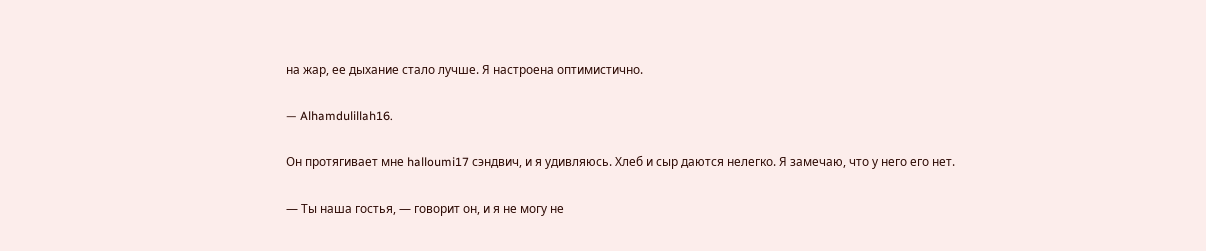на жар, ее дыхание стало лучше. Я настроена оптимистично.

— Alhamdulillah16.

Он протягивает мне halloumi17 сэндвич, и я удивляюсь. Хлеб и сыр даются нелегко. Я замечаю, что у него его нет.

— Ты наша гостья, — говорит он, и я не могу не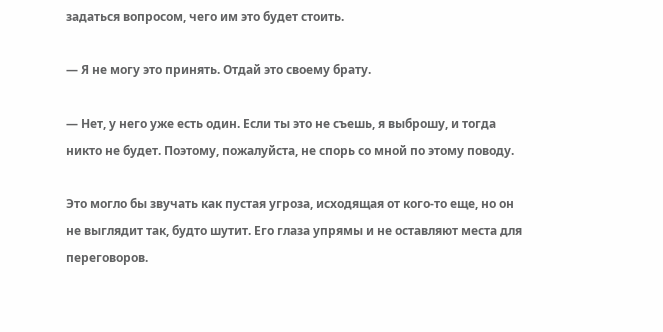задаться вопросом, чего им это будет стоить.

— Я не могу это принять. Отдай это своему брату.

— Нет, у него уже есть один. Если ты это не съешь, я выброшу, и тогда никто не будет. Поэтому, пожалуйста, не спорь со мной по этому поводу.

Это могло бы звучать как пустая угроза, исходящая от кого-то еще, но он не выглядит так, будто шутит. Его глаза упрямы и не оставляют места для переговоров.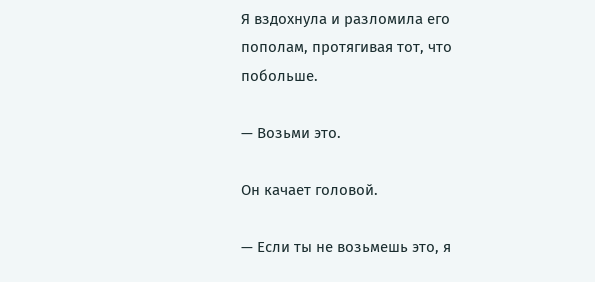Я вздохнула и разломила его пополам, протягивая тот, что побольше.

— Возьми это.

Он качает головой.

— Если ты не возьмешь это, я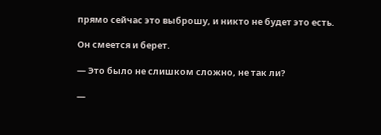прямо сейчас это выброшу, и никто не будет это есть.

Он смеется и берет.

— Это было не слишком сложно, не так ли?

—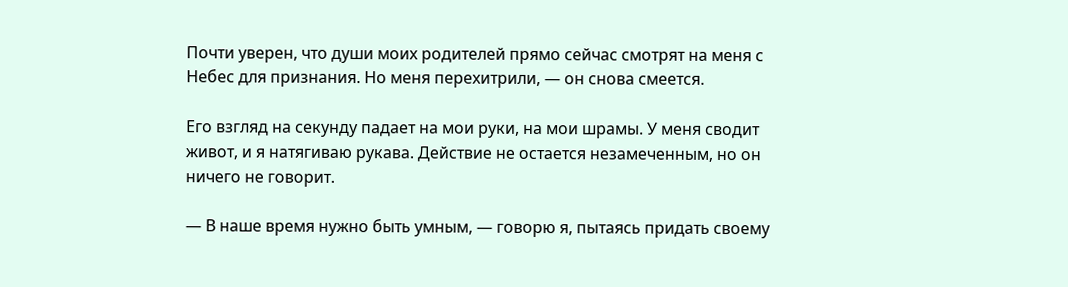Почти уверен, что души моих родителей прямо сейчас смотрят на меня с Небес для признания. Но меня перехитрили, — он снова смеется.

Его взгляд на секунду падает на мои руки, на мои шрамы. У меня сводит живот, и я натягиваю рукава. Действие не остается незамеченным, но он ничего не говорит.

— В наше время нужно быть умным, — говорю я, пытаясь придать своему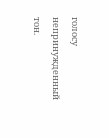голосу непринужденный тон.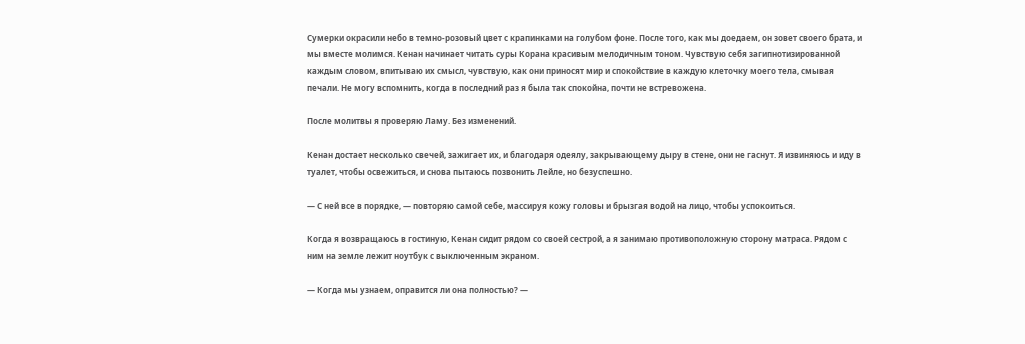Сумерки окрасили небо в темно-розовый цвет с крапинками на голубом фоне. После того, как мы доедаем, он зовет своего брата, и мы вместе молимся. Кенан начинает читать суры Корана красивым мелодичным тоном. Чувствую себя загипнотизированной каждым словом, впитываю их смысл, чувствую, как они приносят мир и спокойствие в каждую клеточку моего тела, смывая печали. Не могу вспомнить, когда в последний раз я была так спокойна, почти не встревожена.

После молитвы я проверяю Ламу. Без изменений.

Кенан достает несколько свечей, зажигает их, и благодаря одеялу, закрывающему дыру в стене, они не гаснут. Я извиняюсь и иду в туалет, чтобы освежиться, и снова пытаюсь позвонить Лейле, но безуспешно.

— С ней все в порядке, — повторяю самой себе, массируя кожу головы и брызгая водой на лицо, чтобы успокоиться.

Когда я возвращаюсь в гостиную, Кенан сидит рядом со своей сестрой, а я занимаю противоположную сторону матраса. Рядом с ним на земле лежит ноутбук с выключенным экраном.

— Когда мы узнаем, оправится ли она полностью? —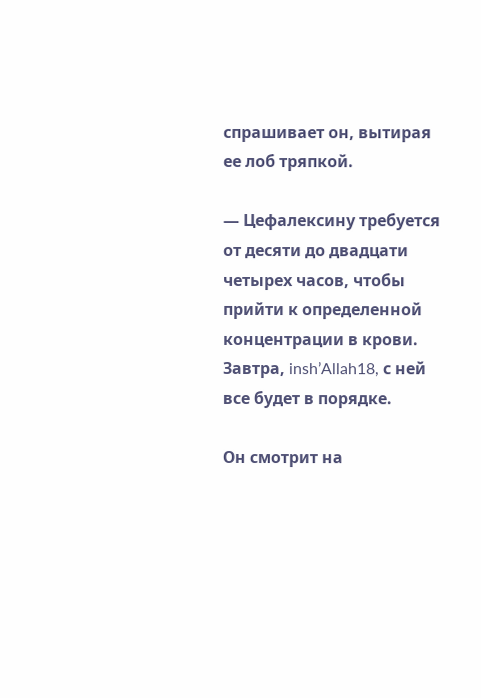спрашивает он, вытирая ее лоб тряпкой.

— Цефалексину требуется от десяти до двадцати четырех часов, чтобы прийти к определенной концентрации в крови. Завтра, insh’Allah18, с ней все будет в порядке.

Он смотрит на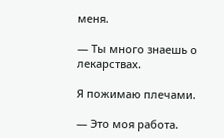меня.

— Ты много знаешь о лекарствах.

Я пожимаю плечами.

— Это моя работа.